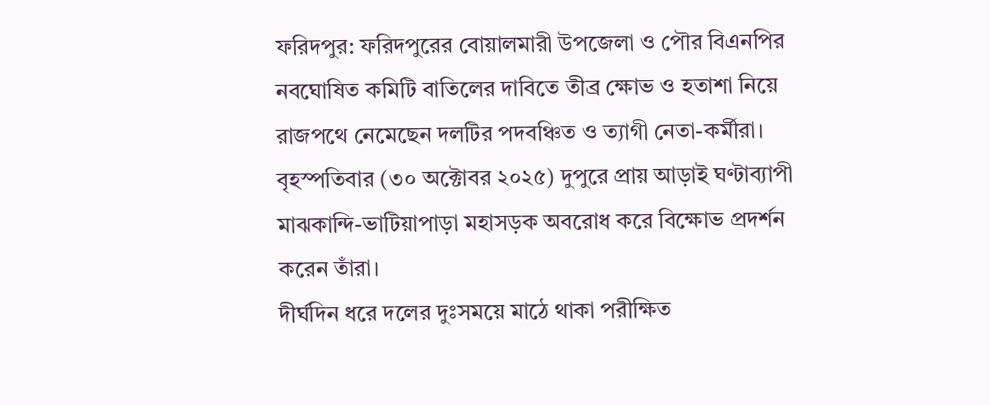ফরিদপুর: ফরিদপুরের বোয়ালমারী উপজেলা ও পৌর বিএনপির নবঘোষিত কমিটি বাতিলের দাবিতে তীব্র ক্ষোভ ও হতাশা নিয়ে রাজপথে নেমেছেন দলটির পদবঞ্চিত ও ত্যাগী নেতা-কর্মীরা। বৃহস্পতিবার (৩০ অক্টোবর ২০২৫) দুপুরে প্রায় আড়াই ঘণ্টাব্যাপী মাঝকান্দি-ভাটিয়াপাড়া মহাসড়ক অবরোধ করে বিক্ষোভ প্রদর্শন করেন তাঁরা।
দীর্ঘদিন ধরে দলের দুঃসময়ে মাঠে থাকা পরীক্ষিত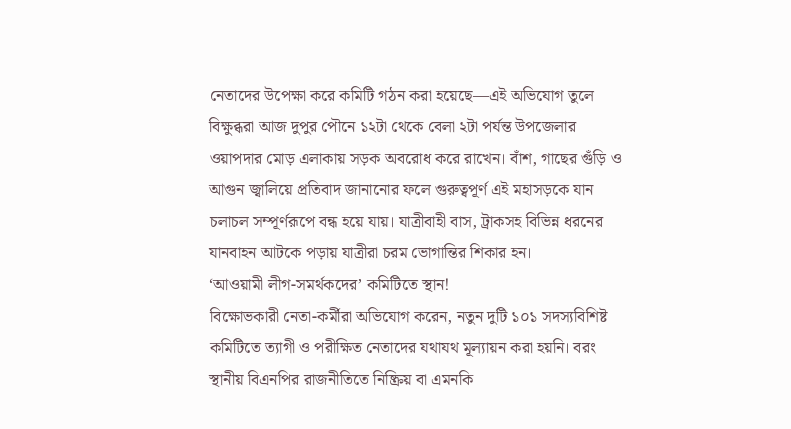নেতাদের উপেক্ষা করে কমিটি গঠন করা হয়েছে—এই অভিযোগ তুলে বিক্ষুব্ধরা আজ দুপুর পৌনে ১২টা থেকে বেলা ২টা পর্যন্ত উপজেলার ওয়াপদার মোড় এলাকায় সড়ক অবরোধ করে রাখেন। বাঁশ, গাছের গুঁড়ি ও আগুন জ্বালিয়ে প্রতিবাদ জানানোর ফলে গুরুত্বপূর্ণ এই মহাসড়কে যান চলাচল সম্পূর্ণরূপে বন্ধ হয়ে যায়। যাত্রীবাহী বাস, ট্রাকসহ বিভিন্ন ধরনের যানবাহন আটকে পড়ায় যাত্রীরা চরম ভোগান্তির শিকার হন।
‘আওয়ামী লীগ-সমর্থকদের’ কমিটিতে স্থান!
বিক্ষোভকারী নেতা-কর্মীরা অভিযোগ করেন, নতুন দুটি ১০১ সদস্যবিশিষ্ট কমিটিতে ত্যাগী ও পরীক্ষিত নেতাদের যথাযথ মূল্যায়ন করা হয়নি। বরং স্থানীয় বিএনপির রাজনীতিতে নিষ্ক্রিয় বা এমনকি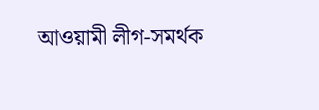আওয়ামী লীগ-সমর্থক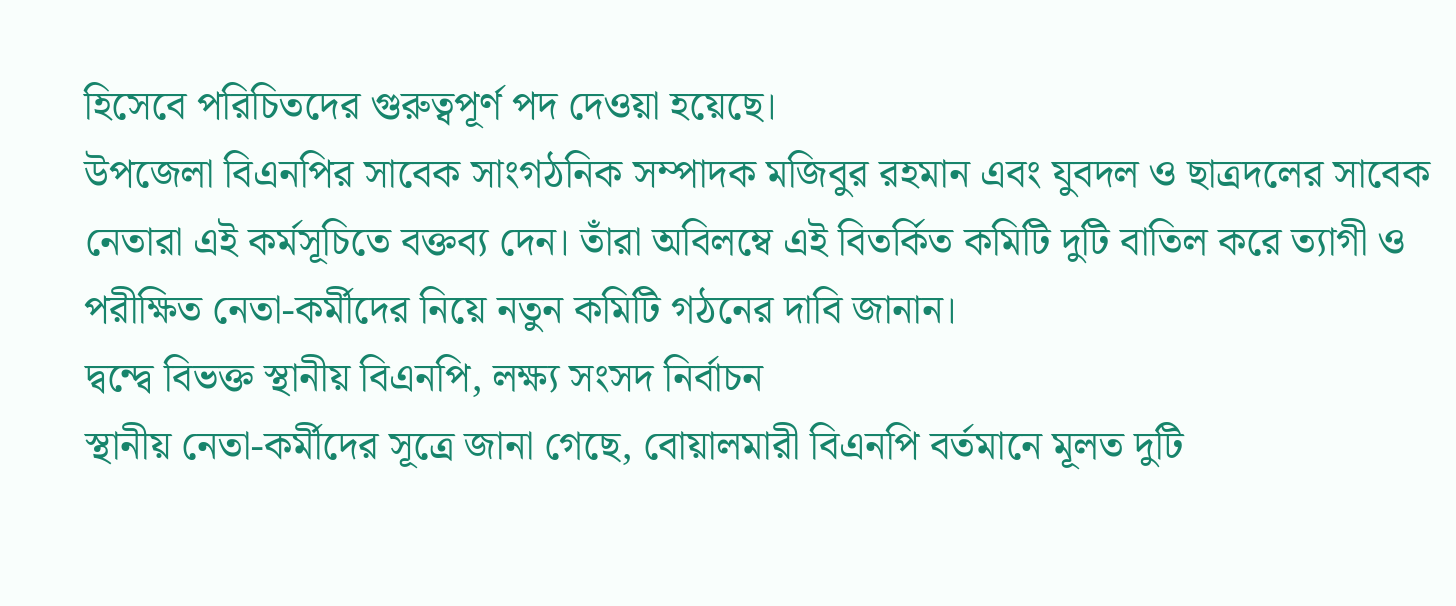হিসেবে পরিচিতদের গুরুত্বপূর্ণ পদ দেওয়া হয়েছে।
উপজেলা বিএনপির সাবেক সাংগঠনিক সম্পাদক মজিবুর রহমান এবং যুবদল ও ছাত্রদলের সাবেক নেতারা এই কর্মসূচিতে বক্তব্য দেন। তাঁরা অবিলম্বে এই বিতর্কিত কমিটি দুটি বাতিল করে ত্যাগী ও পরীক্ষিত নেতা-কর্মীদের নিয়ে নতুন কমিটি গঠনের দাবি জানান।
দ্বন্দ্বে বিভক্ত স্থানীয় বিএনপি, লক্ষ্য সংসদ নির্বাচন
স্থানীয় নেতা-কর্মীদের সূত্রে জানা গেছে, বোয়ালমারী বিএনপি বর্তমানে মূলত দুটি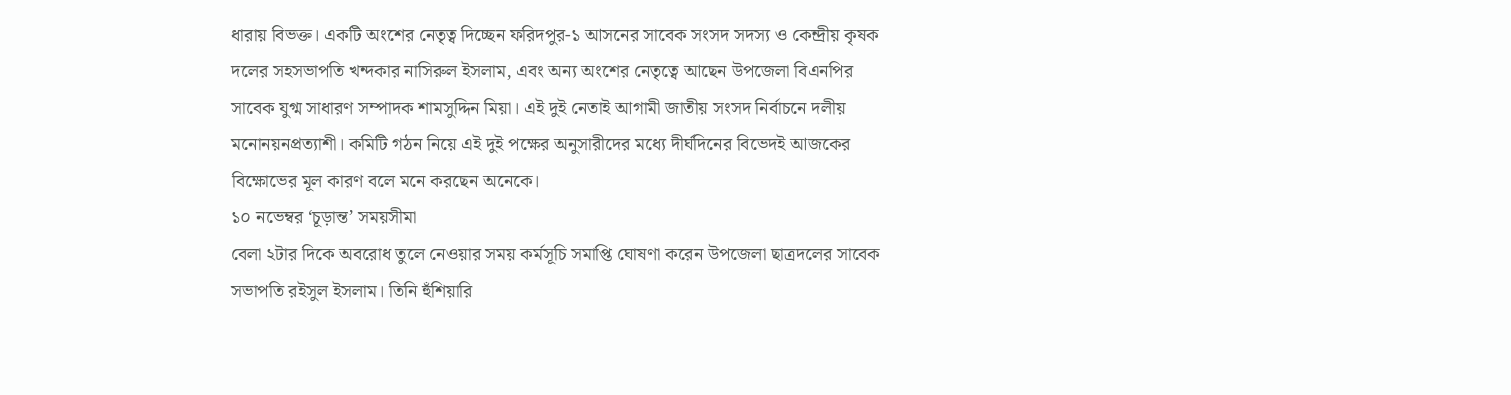ধারায় বিভক্ত। একটি অংশের নেতৃত্ব দিচ্ছেন ফরিদপুর-১ আসনের সাবেক সংসদ সদস্য ও কেন্দ্রীয় কৃষক দলের সহসভাপতি খন্দকার নাসিরুল ইসলাম, এবং অন্য অংশের নেতৃত্বে আছেন উপজেলা বিএনপির সাবেক যুগ্ম সাধারণ সম্পাদক শামসুদ্দিন মিয়া। এই দুই নেতাই আগামী জাতীয় সংসদ নির্বাচনে দলীয় মনোনয়নপ্রত্যাশী। কমিটি গঠন নিয়ে এই দুই পক্ষের অনুসারীদের মধ্যে দীর্ঘদিনের বিভেদই আজকের বিক্ষোভের মূল কারণ বলে মনে করছেন অনেকে।
১০ নভেম্বর ‘চূড়ান্ত’ সময়সীমা
বেলা ২টার দিকে অবরোধ তুলে নেওয়ার সময় কর্মসূচি সমাপ্তি ঘোষণা করেন উপজেলা ছাত্রদলের সাবেক সভাপতি রইসুল ইসলাম। তিনি হুঁশিয়ারি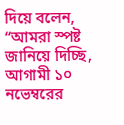দিয়ে বলেন, “আমরা স্পষ্ট জানিয়ে দিচ্ছি, আগামী ১০ নভেম্বরের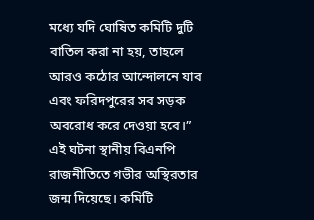মধ্যে যদি ঘোষিত কমিটি দুটি বাতিল করা না হয়, তাহলে আরও কঠোর আন্দোলনে যাব এবং ফরিদপুরের সব সড়ক অবরোধ করে দেওয়া হবে।”
এই ঘটনা স্থানীয় বিএনপি রাজনীতিতে গভীর অস্থিরতার জন্ম দিয়েছে। কমিটি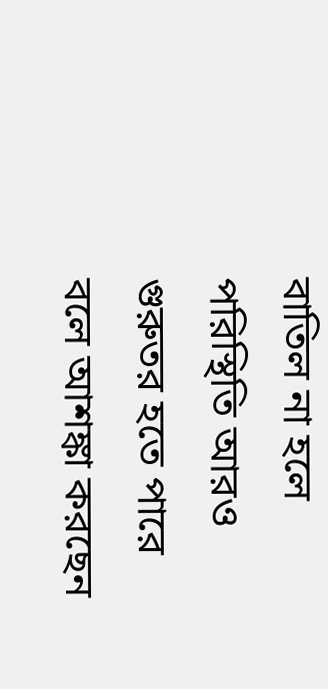বাতিল না হলে পরিস্থিতি আরও গুরুতর হতে পারে বলে আশঙ্কা করছেন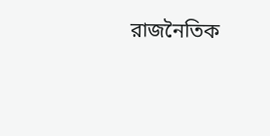রাজনৈতিক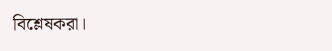বিশ্লেষকরা।